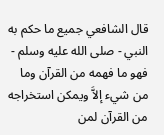قال الشافعي جميع ما حكم به النبي - صلى الله عليه وسلم - فهو ما فهمه من القرآن وما من شيء إلاَّ ويمكن استخراجه من القرآن لمن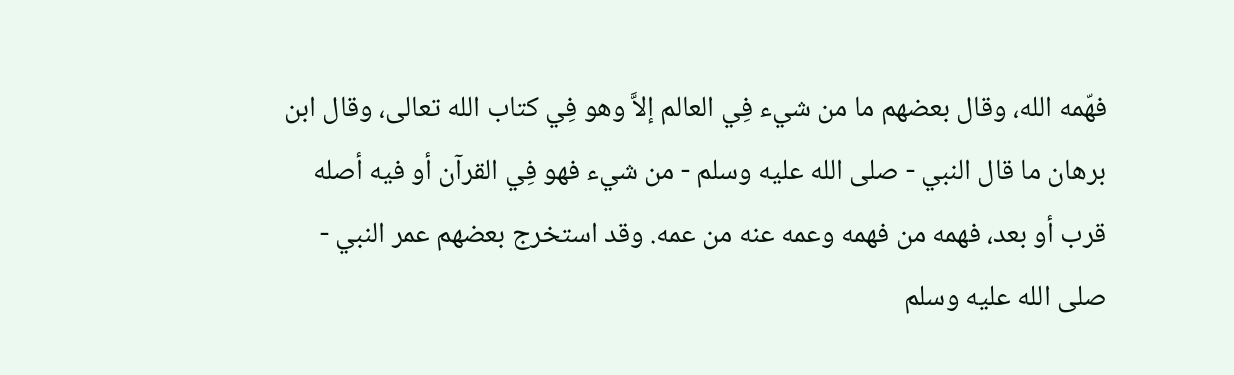فهّمه الله، وقال بعضهم ما من شيء فِي العالم إلاَّ وهو فِي كتاب الله تعالى، وقال ابن برهان ما قال النبي - صلى الله عليه وسلم - من شيء فهو فِي القرآن أو فيه أصله قرب أو بعد، فهمه من فهمه وعمه عنه من عمه. وقد استخرج بعضهم عمر النبي - صلى الله عليه وسلم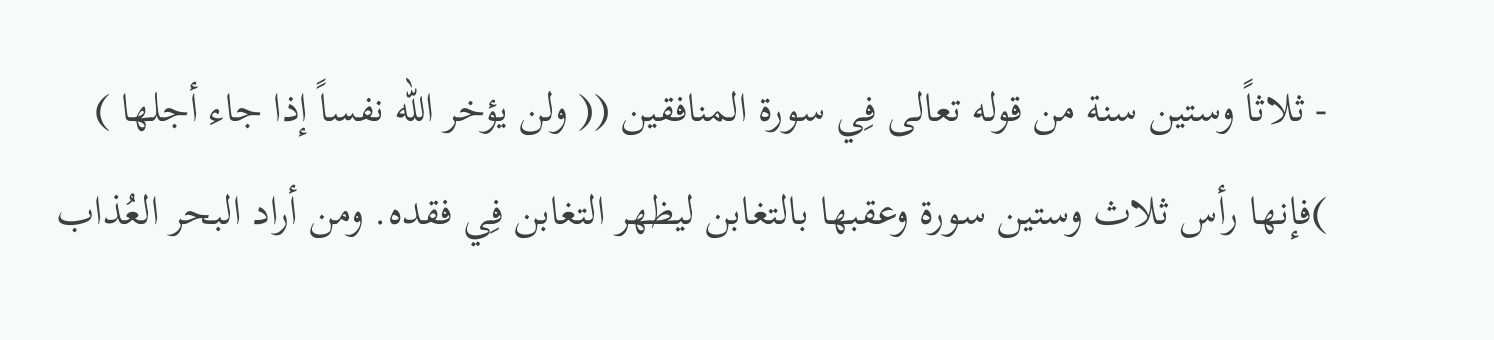- ثلاثاً وستين سنة من قوله تعالى فِي سورة المنافقين (( ولن يؤخر الله نفساً إذا جاء أجلها ) )فإنها رأس ثلاث وستين سورة وعقبها بالتغابن ليظهر التغابن فِي فقده. ومن أراد البحر العُذاب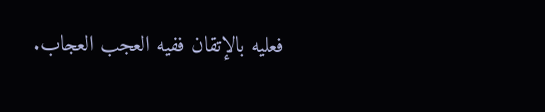فعليه بالإتقان ففيه العجب العجاب.